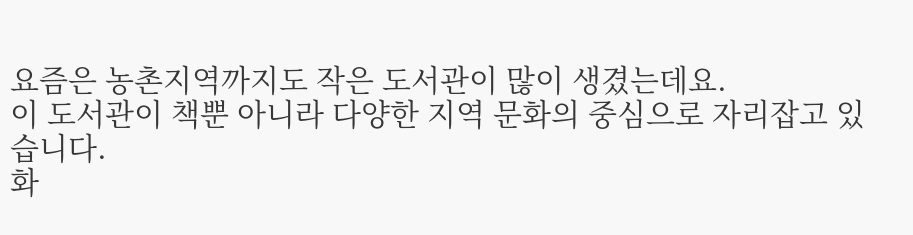요즘은 농촌지역까지도 작은 도서관이 많이 생겼는데요.
이 도서관이 책뿐 아니라 다양한 지역 문화의 중심으로 자리잡고 있습니다.
화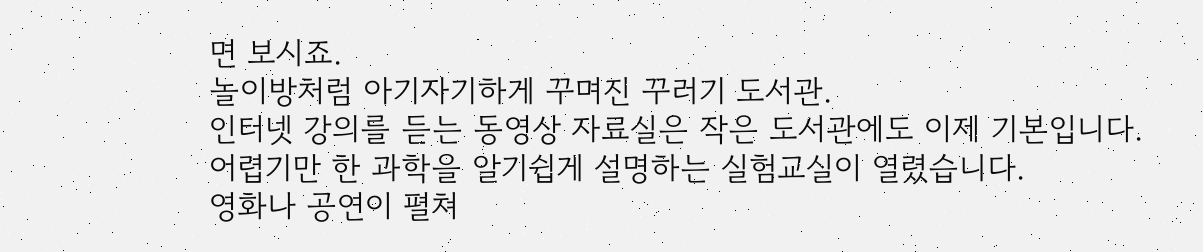면 보시죠.
놀이방처럼 아기자기하게 꾸며진 꾸러기 도서관.
인터넷 강의를 듣는 동영상 자료실은 작은 도서관에도 이제 기본입니다.
어렵기만 한 과학을 알기쉽게 설명하는 실험교실이 열렸습니다.
영화나 공연이 펼쳐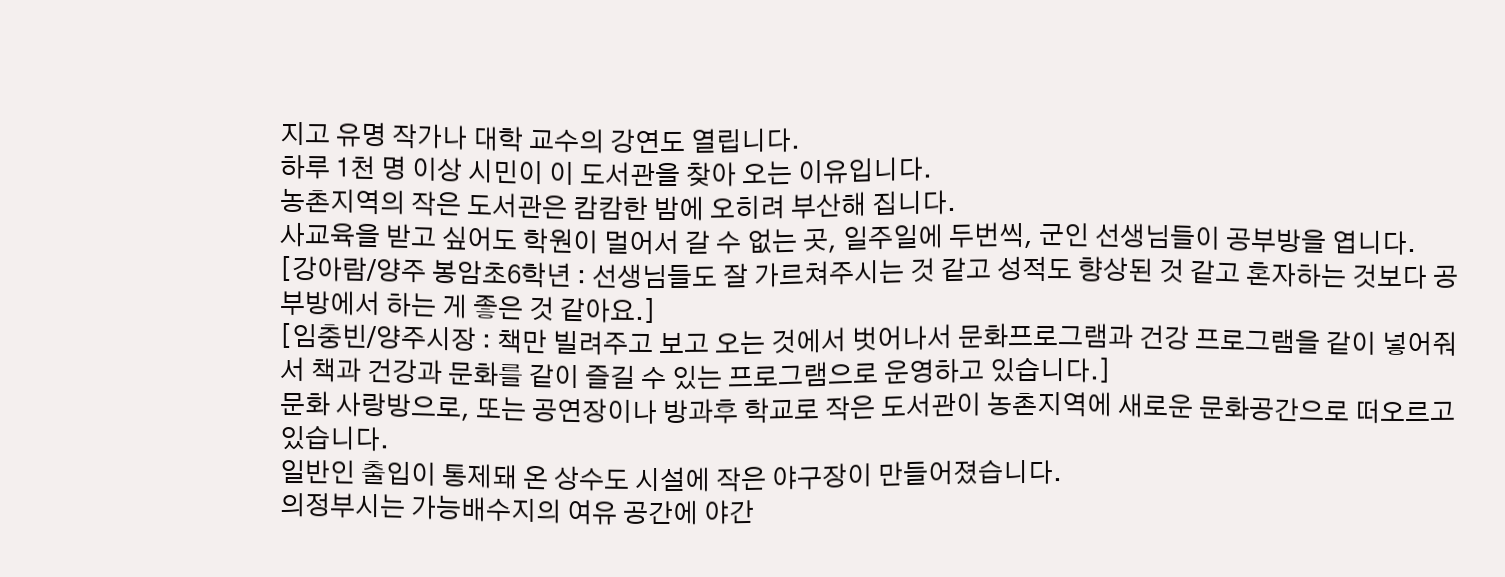지고 유명 작가나 대학 교수의 강연도 열립니다.
하루 1천 명 이상 시민이 이 도서관을 찾아 오는 이유입니다.
농촌지역의 작은 도서관은 캄캄한 밤에 오히려 부산해 집니다.
사교육을 받고 싶어도 학원이 멀어서 갈 수 없는 곳, 일주일에 두번씩, 군인 선생님들이 공부방을 엽니다.
[강아람/양주 봉암초6학년 : 선생님들도 잘 가르쳐주시는 것 같고 성적도 향상된 것 같고 혼자하는 것보다 공부방에서 하는 게 좋은 것 같아요.]
[임충빈/양주시장 : 책만 빌려주고 보고 오는 것에서 벗어나서 문화프로그램과 건강 프로그램을 같이 넣어줘서 책과 건강과 문화를 같이 즐길 수 있는 프로그램으로 운영하고 있습니다.]
문화 사랑방으로, 또는 공연장이나 방과후 학교로 작은 도서관이 농촌지역에 새로운 문화공간으로 떠오르고 있습니다.
일반인 출입이 통제돼 온 상수도 시설에 작은 야구장이 만들어졌습니다.
의정부시는 가능배수지의 여유 공간에 야간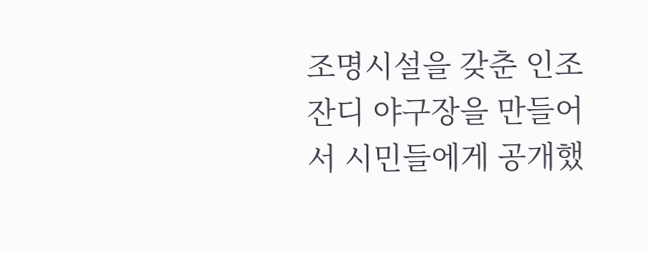조명시설을 갖춘 인조잔디 야구장을 만들어서 시민들에게 공개했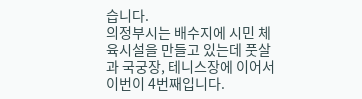습니다.
의정부시는 배수지에 시민 체육시설을 만들고 있는데 풋살과 국궁장, 테니스장에 이어서 이번이 4번째입니다.